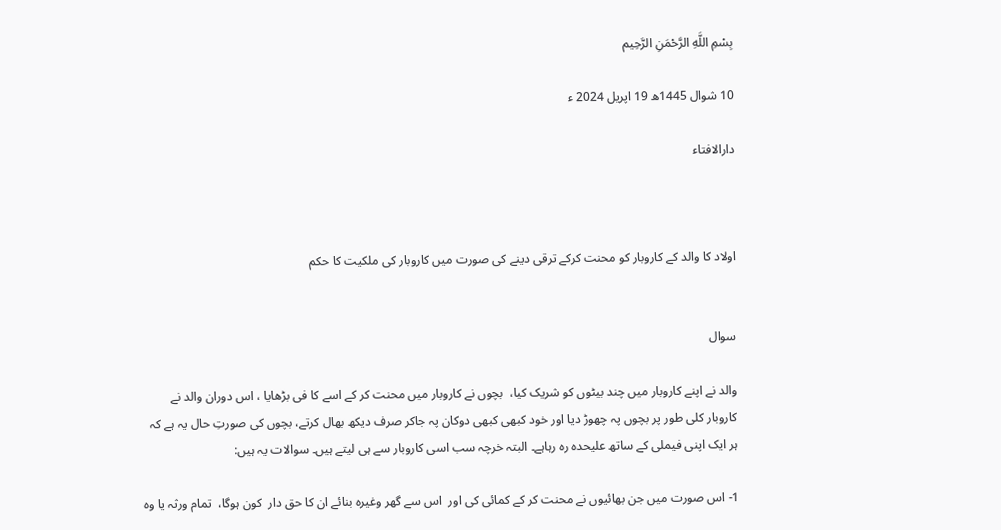بِسْمِ اللَّهِ الرَّحْمَنِ الرَّحِيم

10 شوال 1445ھ 19 اپریل 2024 ء

دارالافتاء



اولاد کا والد کے کاروبار کو محنت کرکے ترقی دینے کی صورت میں کاروبار کی ملکیت کا حکم


سوال

والد نے اپنے کاروبار میں چند بیٹوں کو شریک کیا،  بچوں نے کاروبار میں محنت کر کے اسے کا فی بڑھایا ، اس دوران والد نے کاروبار کلی طور پر بچوں پہ چھوڑ دیا اور خود کبھی کبھی دوکان پہ جاکر صرف دیکھ بھال کرتے، بچوں کی صورتِ حال یہ ہے کہ ہر ایک اپنی فیملی کے ساتھ علیحدہ رہ رہاہے۔ البتہ خرچہ سب اسی کاروبار سے ہی لیتے ہیں۔ سوالات یہ ہیں:

1- اس صورت میں جن بھائیوں نے محنت کر کے کمائی کی اور  اس سے گھر وغیرہ بنائے ان کا حق دار  کون ہوگا،  تمام ورثہ یا وہ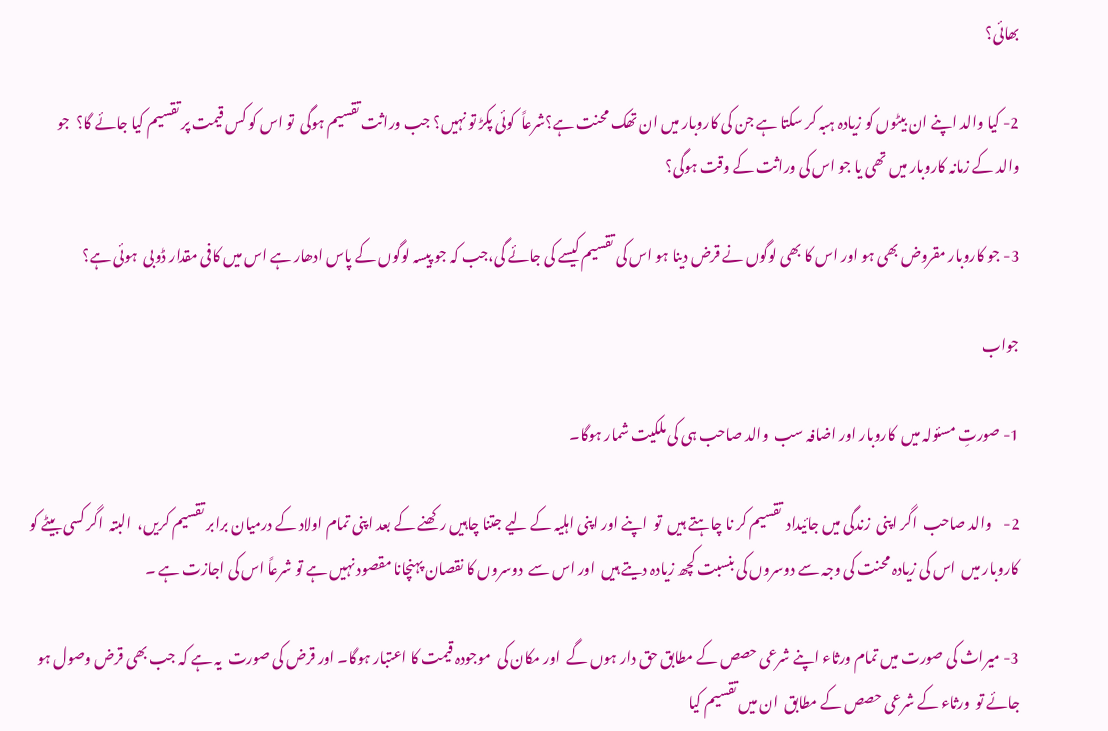بھائی؟

2- کیا والد اپنے ان بیٹوں کو زیادہ ہبہ کر سکتا ہے جن کی کاروبار میں ان تھک محنت ہے؟شرعاً  کوئی پکڑ تو نہیں؟ جب وراثت تقسیم ہوگی  تو اس کو کس قیمت پر تقسیم کیا جائے گا؟  جو والد کے زمانہ کاروبار میں تھی یا جو اس کی وراثت کے وقت ہوگی؟

3- جو کاروبار مقروض بھی ہو اور اس کا بھی لوگوں نے قرض دینا ہو اس کی تقسیم کیسے کی جائے گی،جب کہ جو پیسہ لوگوں کے پاس ادھار ہے اس میں کافی مقدار ڈوبی  ہوئی ہے؟

جواب

1- صورتِ مسئولہ میں  کاروبار اور اضافہ سب  والد صاحب ہی کی ملکیت شمار ہوگا۔

2-    والد صاحب  اگر اپنی  زندگی میں جائیداد  تقسیم کر نا چاہتے ہیں  تو  اپنے اور اپنی اہلیہ کے لیے جتنا چاہیں رکھنے کے بعد اپنی تمام اولاد کے درمیان برابر تقسیم کریں،  البتہ  اگر کسی بیٹے کو کاروبار میں  اس کی زیادہ محنت کی وجہ سے دوسروں کی بنسبت کچھ زیادہ دیتے ہیں  اور اس سے  دوسروں کا نقصان پہنچانا مقصود نہیں ہے تو شرعاً اس کی اجازت ہے ۔

3- میراث کی صورت میں تمام ورثاء اپنے شرعی حصص کے مطابق حق دار ہوں گے  اور مکان کی  موجودہ قیمت کا اعتبار ہوگا۔ اور قرض کی صورت  یہ ہے کہ جب بھی قرض وصول ہو جائے تو  ورثاء کے شرعی حصص کے مطابق  ان میں تقسیم کیا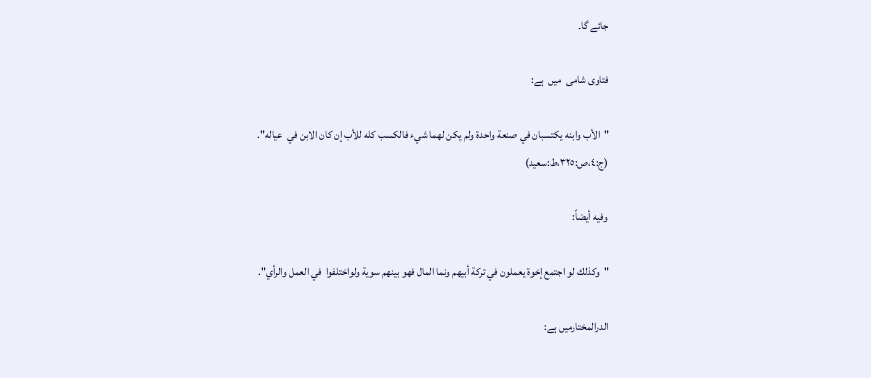جائے گا۔

فتاوی شامی  میں  ہے:

"الأب وابنه يكتسبان في صنعة واحدة ولم يكن لهما شيء فالكسب كله للأب إن كان الابن في  عياله". (ج:٤،ص:٣٢٥،ط:سعيد)

وفيه أيضاً:

"وكذلك لو اجتمع إخوة يعملون في تركة أبيهم ونما المال فهو بينهم سوية ولواختلفوا  في العمل والرأي".

الدرالمختارمیں ہے: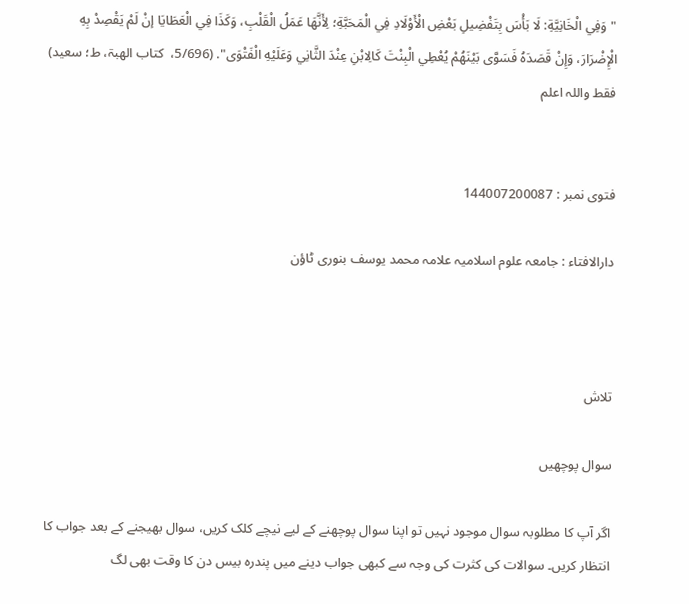"وَفِي الْخَانِيَّةِ: لَا بَأْسَ بِتَفْضِيلِ بَعْضِ الْأَوْلَادِ فِي الْمَحَبَّةِ؛ لِأَنَّهَا عَمَلُ الْقَلْبِ، وَكَذَا فِي الْعَطَايَا إنْ لَمْ يَقْصِدْ بِهِ الْإِضْرَارَ، وَإِنْ قَصَدَهُ فَسَوَّى بَيْنَهُمْ يُعْطِي الْبِنْتَ كَالِابْنِ عِنْدَ الثَّانِي وَعَلَيْهِ الْفَتْوَى". (5/696،  کتاب الھبۃ، ط؛ سعید) فقط واللہ اعلم


فتوی نمبر : 144007200087

دارالافتاء : جامعہ علوم اسلامیہ علامہ محمد یوسف بنوری ٹاؤن



تلاش

سوال پوچھیں

اگر آپ کا مطلوبہ سوال موجود نہیں تو اپنا سوال پوچھنے کے لیے نیچے کلک کریں، سوال بھیجنے کے بعد جواب کا انتظار کریں۔ سوالات کی کثرت کی وجہ سے کبھی جواب دینے میں پندرہ بیس دن کا وقت بھی لگ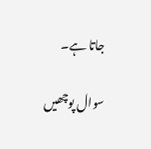جاتا ہے۔

سوال پوچھیں